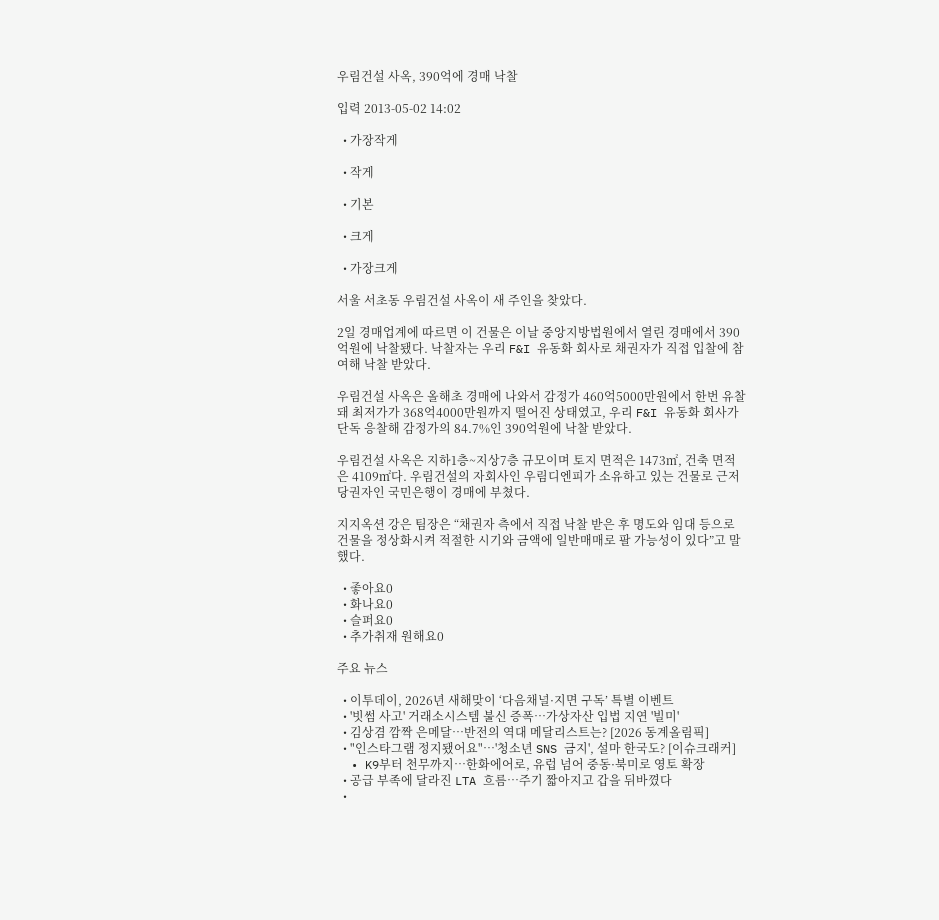우림건설 사옥, 390억에 경매 낙찰

입력 2013-05-02 14:02

  • 가장작게

  • 작게

  • 기본

  • 크게

  • 가장크게

서울 서초동 우림건설 사옥이 새 주인을 찾았다.

2일 경매업계에 따르면 이 건물은 이날 중앙지방법원에서 열린 경매에서 390억원에 낙찰됐다. 낙찰자는 우리 F&I 유동화 회사로 채권자가 직접 입찰에 참여해 낙찰 받았다.

우림건설 사옥은 올해초 경매에 나와서 감정가 460억5000만원에서 한번 유찰돼 최저가가 368억4000만원까지 떨어진 상태였고, 우리 F&I 유동화 회사가 단독 응찰해 감정가의 84.7%인 390억원에 낙찰 받았다.

우림건설 사옥은 지하1층~지상7층 규모이며 토지 면적은 1473㎡, 건축 면적은 4109㎡다. 우림건설의 자회사인 우림디엔피가 소유하고 있는 건물로 근저당권자인 국민은행이 경매에 부쳤다.

지지옥션 강은 팀장은 “채권자 측에서 직접 낙찰 받은 후 명도와 임대 등으로 건물을 정상화시켜 적절한 시기와 금액에 일반매매로 팔 가능성이 있다”고 말했다.

  • 좋아요0
  • 화나요0
  • 슬퍼요0
  • 추가취재 원해요0

주요 뉴스

  • 이투데이, 2026년 새해맞이 ‘다음채널·지면 구독’ 특별 이벤트
  • '빗썸 사고' 거래소시스템 불신 증폭…가상자산 입법 지연 '빌미'
  • 김상겸 깜짝 은메달…반전의 역대 메달리스트는? [2026 동계올림픽]
  • "인스타그램 정지됐어요"⋯'청소년 SNS 금지', 설마 한국도? [이슈크래커]
  • K9부터 천무까지…한화에어로, 유럽 넘어 중동·북미로 영토 확장
  • 공급 부족에 달라진 LTA 흐름⋯주기 짧아지고 갑을 뒤바꼈다
  •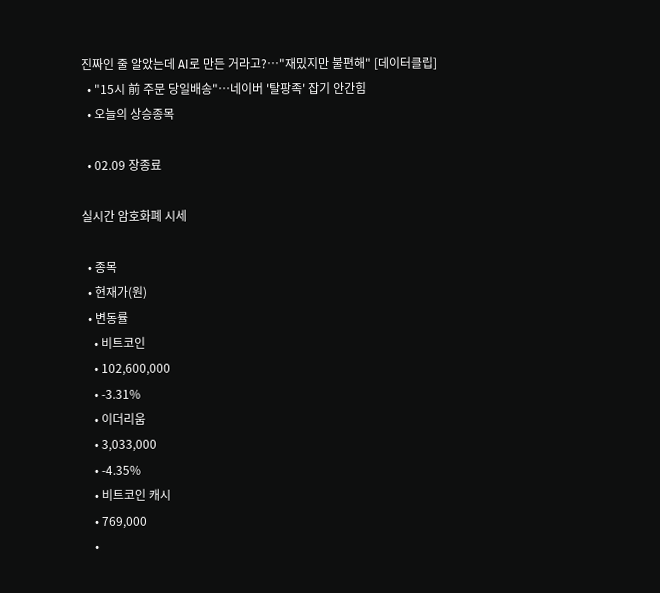진짜인 줄 알았는데 AI로 만든 거라고?…"재밌지만 불편해" [데이터클립]
  • "15시 前 주문 당일배송"…네이버 '탈팡족' 잡기 안간힘
  • 오늘의 상승종목

  • 02.09 장종료

실시간 암호화폐 시세

  • 종목
  • 현재가(원)
  • 변동률
    • 비트코인
    • 102,600,000
    • -3.31%
    • 이더리움
    • 3,033,000
    • -4.35%
    • 비트코인 캐시
    • 769,000
    •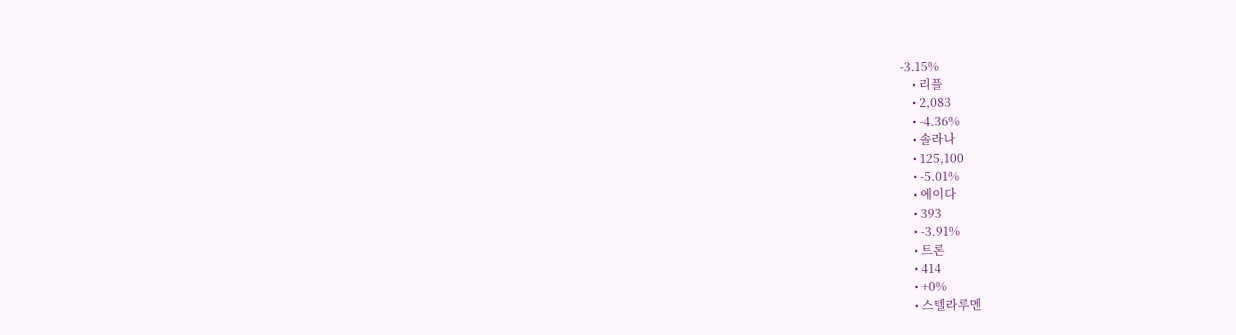-3.15%
    • 리플
    • 2,083
    • -4.36%
    • 솔라나
    • 125,100
    • -5.01%
    • 에이다
    • 393
    • -3.91%
    • 트론
    • 414
    • +0%
    • 스텔라루멘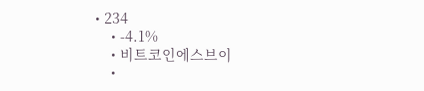• 234
    • -4.1%
    • 비트코인에스브이
    •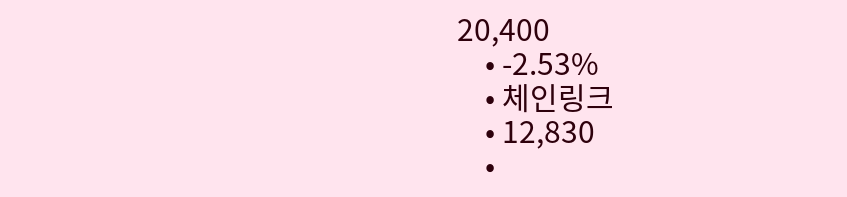20,400
    • -2.53%
    • 체인링크
    • 12,830
    •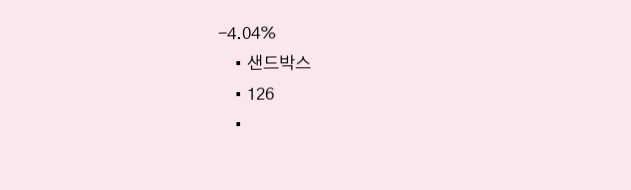-4.04%
    • 샌드박스
    • 126
    •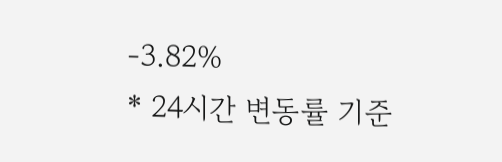-3.82%
* 24시간 변동률 기준